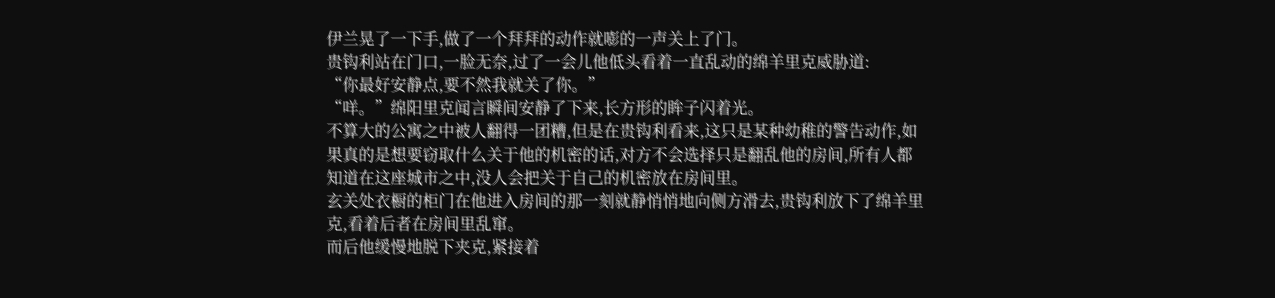伊兰晃了一下手,做了一个拜拜的动作就嘭的一声关上了门。
贵钩利站在门口,一脸无奈,过了一会儿他低头看着一直乱动的绵羊里克威胁道:
“你最好安静点,要不然我就关了你。”
“咩。”绵阳里克闻言瞬间安静了下来,长方形的眸子闪着光。
不算大的公寓之中被人翻得一团糟,但是在贵钩利看来,这只是某种幼稚的警告动作,如果真的是想要窃取什么关于他的机密的话,对方不会选择只是翻乱他的房间,所有人都知道在这座城市之中,没人会把关于自己的机密放在房间里。
玄关处衣橱的柜门在他进入房间的那一刻就静悄悄地向侧方滑去,贵钩利放下了绵羊里克,看着后者在房间里乱窜。
而后他缓慢地脱下夹克,紧接着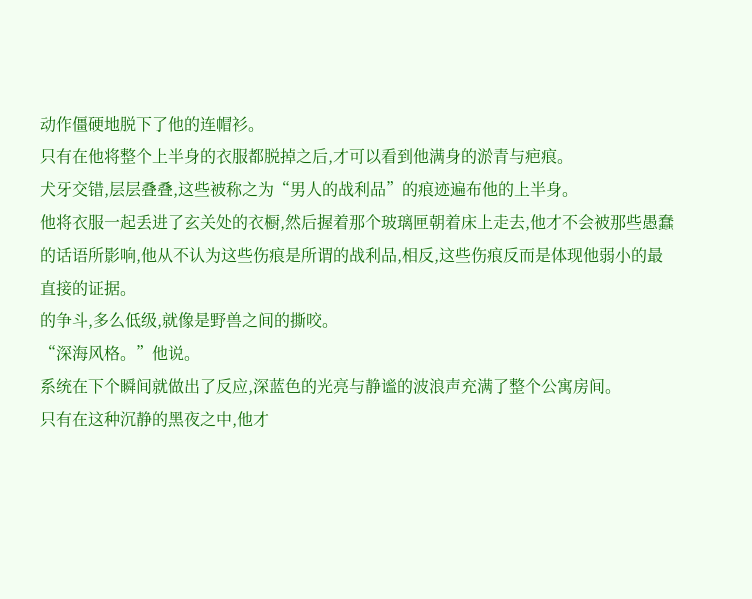动作僵硬地脱下了他的连帽衫。
只有在他将整个上半身的衣服都脱掉之后,才可以看到他满身的淤青与疤痕。
犬牙交错,层层叠叠,这些被称之为“男人的战利品”的痕迹遍布他的上半身。
他将衣服一起丢进了玄关处的衣橱,然后握着那个玻璃匣朝着床上走去,他才不会被那些愚蠢的话语所影响,他从不认为这些伤痕是所谓的战利品,相反,这些伤痕反而是体现他弱小的最直接的证据。
的争斗,多么低级,就像是野兽之间的撕咬。
“深海风格。”他说。
系统在下个瞬间就做出了反应,深蓝色的光亮与静谧的波浪声充满了整个公寓房间。
只有在这种沉静的黑夜之中,他才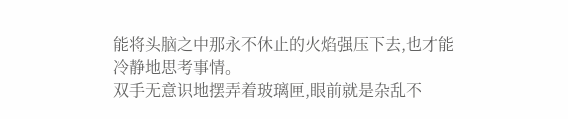能将头脑之中那永不休止的火焰强压下去,也才能冷静地思考事情。
双手无意识地摆弄着玻璃匣,眼前就是杂乱不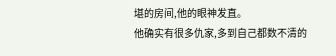堪的房间,他的眼神发直。
他确实有很多仇家,多到自己都数不清的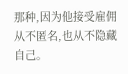那种,因为他接受雇佣从不匿名,也从不隐藏自己。